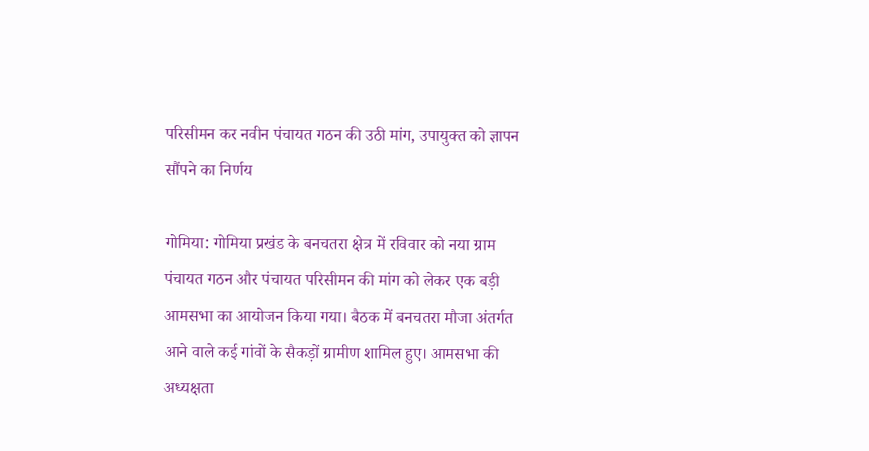परिसीमन कर नवीन पंचायत गठन की उठी मांग, उपायुक्त को ज्ञापन सौंपने का निर्णय

गोमिया: गोमिया प्रखंड के बनचतरा क्षेत्र में रविवार को नया ग्राम पंचायत गठन और पंचायत परिसीमन की मांग को लेकर एक बड़ी आमसभा का आयोजन किया गया। बैठक में बनचतरा मौजा अंतर्गत आने वाले कई गांवों के सैकड़ों ग्रामीण शामिल हुए। आमसभा की अध्यक्षता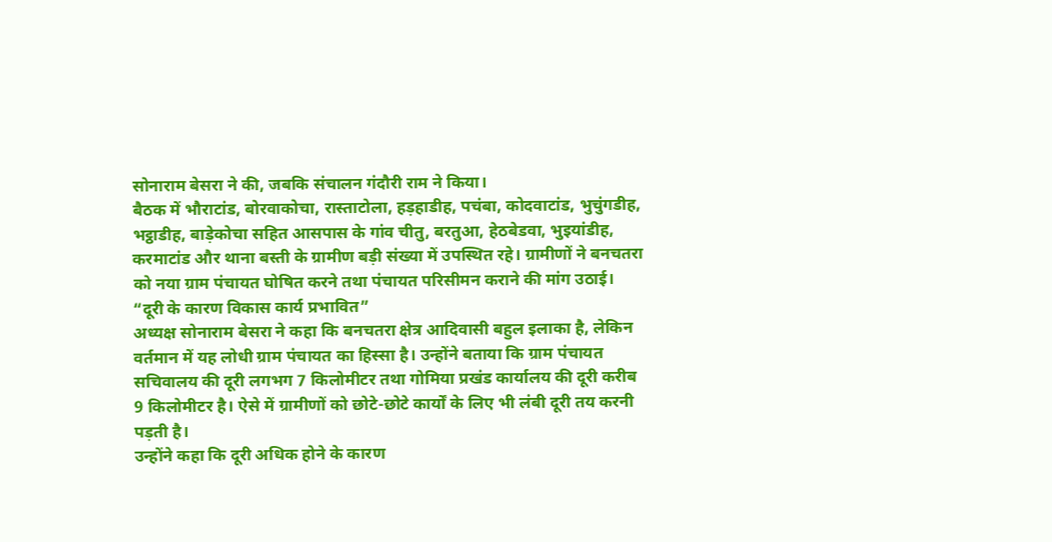सोनाराम बेसरा ने की, जबकि संचालन गंदौरी राम ने किया।
बैठक में भौराटांड, बोरवाकोचा, रास्ताटोला, हड़हाडीह, पचंबा, कोदवाटांड, भुचुंगडीह, भट्ठाडीह, बाड़ेकोचा सहित आसपास के गांव चीतु, बरतुआ, हेठबेडवा, भुइयांडीह, करमाटांड और थाना बस्ती के ग्रामीण बड़ी संख्या में उपस्थित रहे। ग्रामीणों ने बनचतरा को नया ग्राम पंचायत घोषित करने तथा पंचायत परिसीमन कराने की मांग उठाई।
“दूरी के कारण विकास कार्य प्रभावित”
अध्यक्ष सोनाराम बेसरा ने कहा कि बनचतरा क्षेत्र आदिवासी बहुल इलाका है, लेकिन वर्तमान में यह लोधी ग्राम पंचायत का हिस्सा है। उन्होंने बताया कि ग्राम पंचायत सचिवालय की दूरी लगभग 7 किलोमीटर तथा गोमिया प्रखंड कार्यालय की दूरी करीब 9 किलोमीटर है। ऐसे में ग्रामीणों को छोटे-छोटे कार्यों के लिए भी लंबी दूरी तय करनी पड़ती है।
उन्होंने कहा कि दूरी अधिक होने के कारण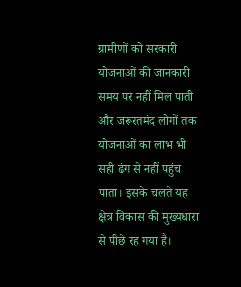ग्रामीणों को सरकारी योजनाओं की जानकारी समय पर नहीं मिल पाती और जरूरतमंद लोगों तक योजनाओं का लाभ भी सही ढंग से नहीं पहुंच पाता। इसके चलते यह क्षेत्र विकास की मुख्यधारा से पीछे रह गया है।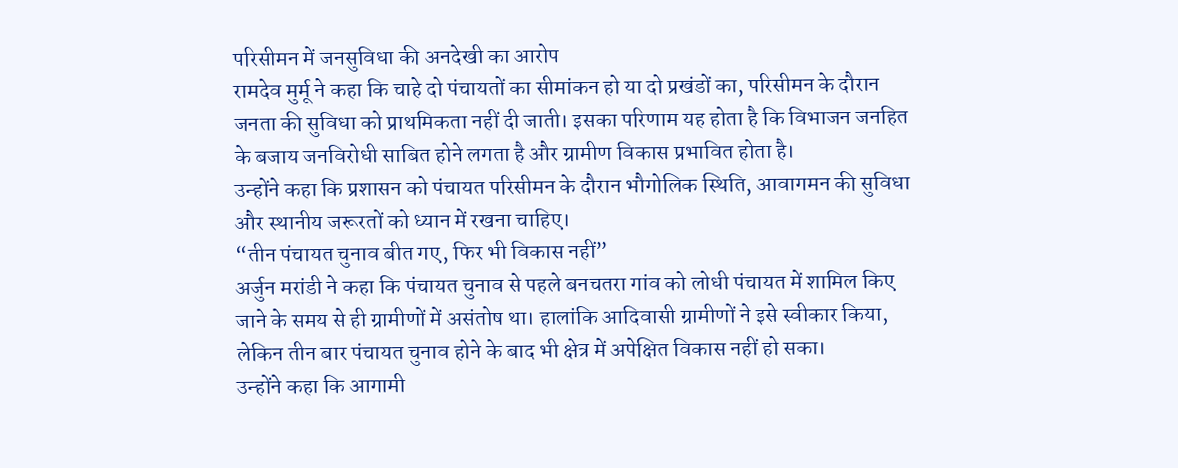परिसीमन में जनसुविधा की अनदेखी का आरोप
रामदेव मुर्मू ने कहा कि चाहे दो पंचायतों का सीमांकन हो या दो प्रखंडों का, परिसीमन के दौरान जनता की सुविधा को प्राथमिकता नहीं दी जाती। इसका परिणाम यह होता है कि विभाजन जनहित के बजाय जनविरोधी साबित होने लगता है और ग्रामीण विकास प्रभावित होता है।
उन्होंने कहा कि प्रशासन को पंचायत परिसीमन के दौरान भौगोलिक स्थिति, आवागमन की सुविधा और स्थानीय जरूरतों को ध्यान में रखना चाहिए।
“तीन पंचायत चुनाव बीत गए, फिर भी विकास नहीं”
अर्जुन मरांडी ने कहा कि पंचायत चुनाव से पहले बनचतरा गांव को लोधी पंचायत में शामिल किए जाने के समय से ही ग्रामीणों में असंतोष था। हालांकि आदिवासी ग्रामीणों ने इसे स्वीकार किया, लेकिन तीन बार पंचायत चुनाव होने के बाद भी क्षेत्र में अपेक्षित विकास नहीं हो सका।
उन्होंने कहा कि आगामी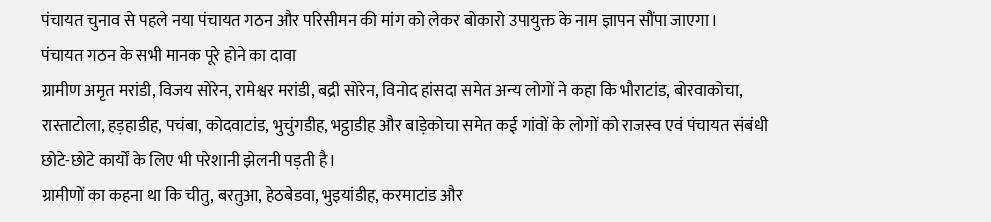पंचायत चुनाव से पहले नया पंचायत गठन और परिसीमन की मांग को लेकर बोकारो उपायुक्त के नाम ज्ञापन सौंपा जाएगा।
पंचायत गठन के सभी मानक पूरे होने का दावा
ग्रामीण अमृत मरांडी, विजय सोरेन, रामेश्वर मरांडी, बद्री सोरेन, विनोद हांसदा समेत अन्य लोगों ने कहा कि भौराटांड, बोरवाकोचा, रास्ताटोला, हड़हाडीह, पचंबा, कोदवाटांड, भुचुंगडीह, भट्ठाडीह और बाड़ेकोचा समेत कई गांवों के लोगों को राजस्व एवं पंचायत संबंधी छोटे-छोटे कार्यों के लिए भी परेशानी झेलनी पड़ती है।
ग्रामीणों का कहना था कि चीतु, बरतुआ, हेठबेडवा, भुइयांडीह, करमाटांड और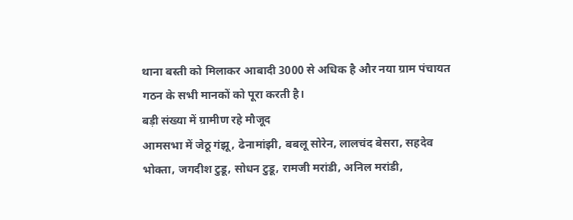थाना बस्ती को मिलाकर आबादी 3000 से अधिक है और नया ग्राम पंचायत गठन के सभी मानकों को पूरा करती है।
बड़ी संख्या में ग्रामीण रहे मौजूद
आमसभा में जेठू गंझू, ढेनामांझी, बबलू सोरेन, लालचंद बेसरा, सहदेव भोक्ता, जगदीश टुडू, सोधन टुडू, रामजी मरांडी, अनिल मरांडी,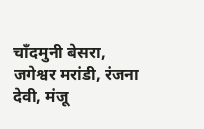चाँदमुनी बेसरा, जगेश्वर मरांडी, रंजना देवी, मंजू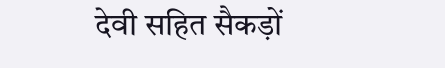देवी सहित सैकड़ों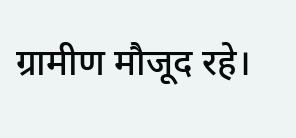ग्रामीण मौजूद रहे।